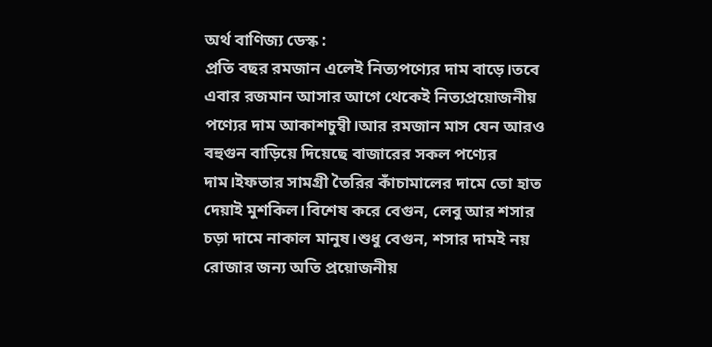অর্থ বাণিজ্য ডেস্ক :
প্রতি বছর রমজান এলেই নিত্যপণ্যের দাম বাড়ে।তবে এবার রজমান আসার আগে থেকেই নিত্যপ্রয়োজনীয় পণ্যের দাম আকাশচুম্বী।আর রমজান মাস যেন আরও বহুগুন বাড়িয়ে দিয়েছে বাজারের সকল পণ্যের দাম।ইফতার সামগ্রী তৈরির কাঁচামালের দামে তো হাত দেয়াই মুশকিল।বিশেষ করে বেগুন, লেবু আর শসার চড়া দামে নাকাল মানুষ।শুধু বেগুন, শসার দামই নয় রোজার জন্য অতি প্রয়োজনীয়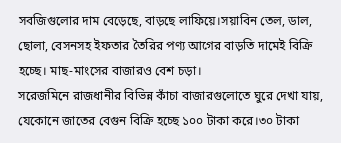সবজিগুলোর দাম বেড়েছে, বাড়ছে লাফিয়ে।সয়াবিন তেল, ডাল, ছোলা, বেসনসহ ইফতার তৈরির পণ্য আগের বাড়তি দামেই বিক্রি হচ্ছে। মাছ-মাংসের বাজারও বেশ চড়া।
সরেজমিনে রাজধানীর বিভিন্ন কাঁচা বাজারগুলোতে ঘুরে দেখা যায়, যেকোনে জাতের বেগুন বিক্রি হচ্ছে ১০০ টাকা করে।৩০ টাকা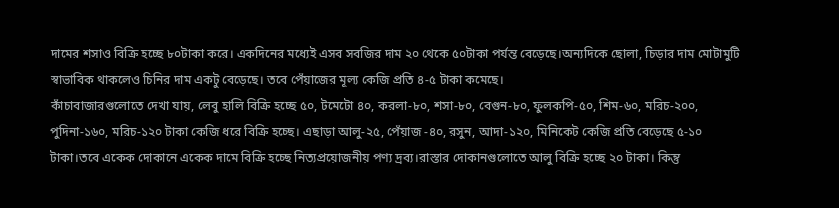দামের শসাও বিক্রি হচ্ছে ৮০টাকা করে। একদিনের মধ্যেই এসব সবজির দাম ২০ থেকে ৫০টাকা পর্যন্ত বেড়েছে।অন্যদিকে ছোলা, চিড়ার দাম মোটামুটি স্বাভাবিক থাকলেও চিনির দাম একটু বেড়েছে। তবে পেঁয়াজের মূল্য কেজি প্রতি ৪-৫ টাকা কমেছে।
কাঁচাবাজারগুলোতে দেখা যায়, লেবু হালি বিক্রি হচ্ছে ৫০, টমেটো ৪০, করলা-৮০, শসা-৮০, বেগুন-৮০, ফুলকপি-৫০, শিম-৬০, মরিচ-২০০, পুদিনা-১৬০, মরিচ-১২০ টাকা কেজি ধরে বিক্রি হচ্ছে। এছাড়া আলু-২৫, পেঁয়াজ -৪০, রসুন, আদা-১২০, মিনিকেট কেজি প্রতি বেড়েছে ৫-১০ টাকা।তবে একেক দোকানে একেক দামে বিক্রি হচ্ছে নিত্যপ্রয়োজনীয় পণ্য দ্রব্য।রাস্তার দোকানগুলোতে আলু বিক্রি হচ্ছে ২০ টাকা। কিন্তু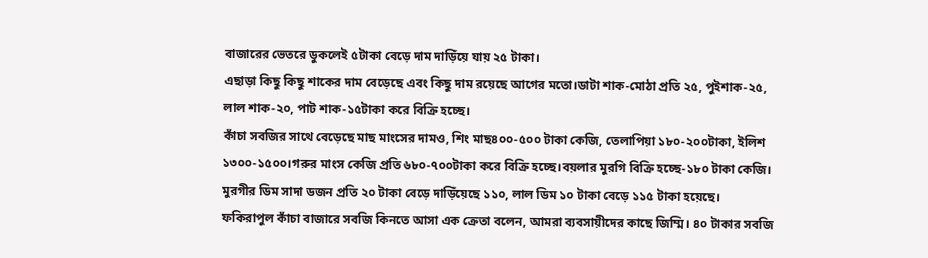বাজারের ভেতরে ডুকলেই ৫টাকা বেড়ে দাম দাড়িঁয়ে যায় ২৫ টাকা।
এছাড়া কিছু কিছু শাকের দাম বেড়েছে এবং কিছু দাম রয়েছে আগের মতো।ডাটা শাক-মোঠা প্রতি ২৫, পুইশাক-২৫, লাল শাক-২০, পাট শাক-১৫টাকা করে বিক্রি হচ্ছে।
কাঁচা সবজির সাথে বেড়েছে মাছ মাংসের দামও, শিং মাছ৪০০-৫০০ টাকা কেজি, তেলাপিয়া ১৮০-২০০টাকা, ইলিশ ১৩০০-১৫০০।গরুর মাংস কেজি প্রতি ৬৮০-৭০০টাকা করে বিক্রি হচ্ছে।বয়লার মুরগি বিক্রি হচ্ছে-১৮০ টাকা কেজি। মুরগীর ডিম সাদা ডজন প্রতি ২০ টাকা বেড়ে দাড়িঁয়েছে ১১০, লাল ডিম ১০ টাকা বেড়ে ১১৫ টাকা হয়েছে।
ফকিরাপুল কাঁচা বাজারে সবজি কিনতে আসা এক ক্রেতা বলেন, আমরা ব্যবসায়ীদের কাছে জিম্মি। ৪০ টাকার সবজি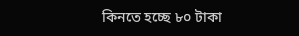কিনতে হচ্ছে ৮০ টাকা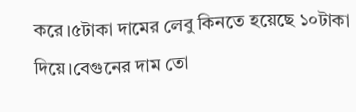করে।৫টাকা দামের লেবু কিনতে হয়েছে ১০টাকা দিয়ে।বেগুনের দাম তো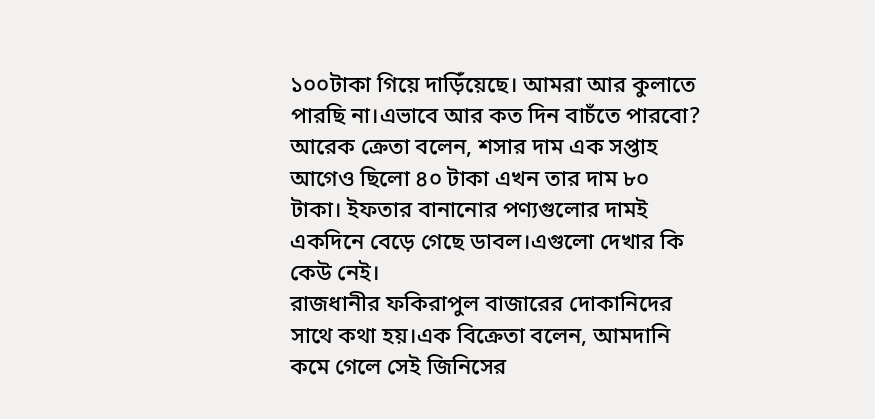১০০টাকা গিয়ে দাড়িঁয়েছে। আমরা আর কুলাতে পারছি না।এভাবে আর কত দিন বাচঁতে পারবো?
আরেক ক্রেতা বলেন, শসার দাম এক সপ্তাহ আগেও ছিলো ৪০ টাকা এখন তার দাম ৮০ টাকা। ইফতার বানানোর পণ্যগুলোর দামই একদিনে বেড়ে গেছে ডাবল।এগুলো দেখার কি কেউ নেই।
রাজধানীর ফকিরাপুল বাজারের দোকানিদের সাথে কথা হয়।এক বিক্রেতা বলেন, আমদানি কমে গেলে সেই জিনিসের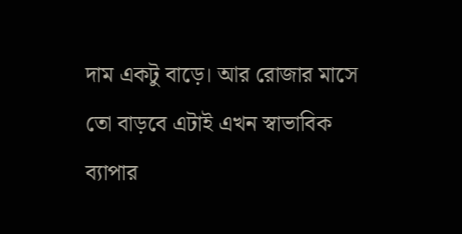দাম একটু বাড়ে। আর রোজার মাসে তো বাড়বে এটাই এখন স্বাভাবিক ব্যাপার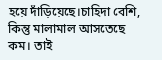হয়ে দাঁড়িয়েছে।চাহিদা বেশি, কিন্তু মালামাল আসতেছে কম। তাই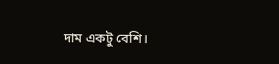দাম একটু বেশি।